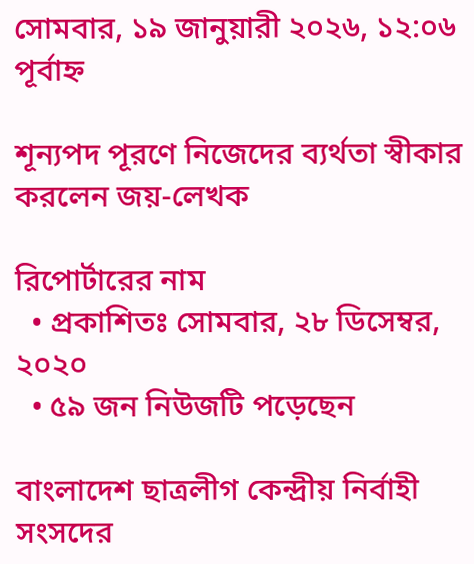সোমবার, ১৯ জানুয়ারী ২০২৬, ১২:০৬ পূর্বাহ্ন

শূন্যপদ পূরণে নিজেদের ব্যর্থতা স্বীকার করলেন জয়-লেখক

রিপোর্টারের নাম
  • প্রকাশিতঃ সোমবার, ২৮ ডিসেম্বর, ২০২০
  • ৫৯ জন নিউজটি পড়েছেন

বাংলাদেশ ছাত্রলীগ কেন্দ্রীয় নির্বাহী সংসদের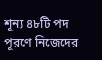শূন্য ৪৮টি পদ পূরণে নিজেদের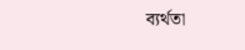ব্যর্থতা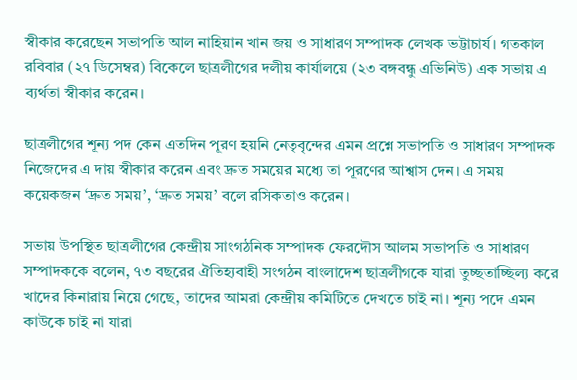স্বীকার করেছেন সভাপতি আল নাহিয়ান খান জয় ও সাধারণ সম্পাদক লেখক ভট্টাচার্য। গতকাল রবিবার (২৭ ডিসেম্বর) বিকেলে ছাত্রলীগের দলীয় কার্যালয়ে (২৩ বঙ্গবন্ধু এভিনিউ) এক সভায় এ ব্যর্থতা স্বীকার করেন।

ছাত্রলীগের শূন্য পদ কেন এতদিন পূরণ হয়নি নেতৃবৃন্দের এমন প্রশ্নে সভাপতি ও সাধারণ সম্পাদক নিজেদের এ দায় স্বীকার করেন এবং দ্রুত সময়ের মধ্যে তা পূরণের আশ্বাস দেন। এ সময় কয়েকজন ‘দ্রুত সময়’, ‘দ্রুত সময়’ বলে রসিকতাও করেন।

সভায় উপস্থিত ছাত্রলীগের কেন্দ্রীয় সাংগঠনিক সম্পাদক ফেরদৌস আলম সভাপতি ও সাধারণ সম্পাদককে বলেন, ৭৩ বছরের ঐতিহ্যবাহী সংগঠন বাংলাদেশ ছাত্রলীগকে যারা তুচ্ছতাচ্ছিল্য করে খাদের কিনারায় নিয়ে গেছে, তাদের আমরা কেন্দ্রীয় কমিটিতে দেখতে চাই না। শূন্য পদে এমন কাউকে চাই না যারা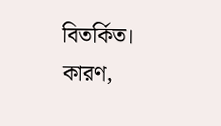বিতর্কিত। কারণ,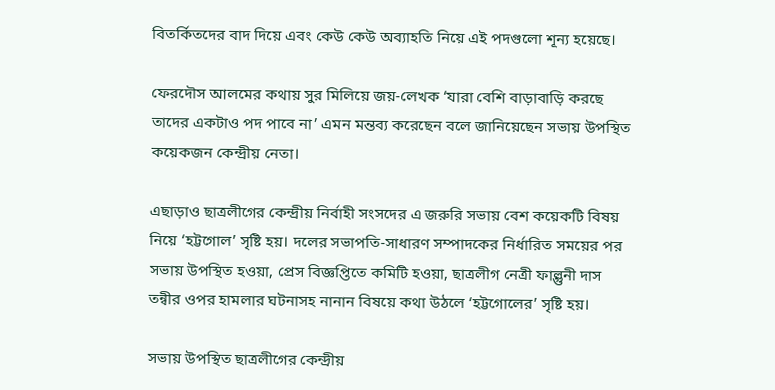বিতর্কিতদের বাদ দিয়ে এবং কেউ কেউ অব্যাহতি নিয়ে এই পদগুলো শূন্য হয়েছে।

ফেরদৌস আলমের কথায় সুর মিলিয়ে জয়-লেখক ‘যারা বেশি বাড়াবাড়ি করছে তাদের একটাও পদ পাবে না’ এমন মন্তব্য করেছেন বলে জানিয়েছেন সভায় উপস্থিত কয়েকজন কেন্দ্রীয় নেতা।

এছাড়াও ছাত্রলীগের কেন্দ্রীয় নির্বাহী সংসদের এ জরুরি সভায় বেশ কয়েকটি বিষয় নিয়ে ‘হট্টগোল’ সৃষ্টি হয়। দলের সভাপতি-সাধারণ সম্পাদকের নির্ধারিত সময়ের পর সভায় উপস্থিত হওয়া, প্রেস বিজ্ঞপ্তিতে কমিটি হওয়া, ছাত্রলীগ নেত্রী ফাল্গুনী দাস তন্বীর ওপর হামলার ঘটনাসহ নানান বিষয়ে কথা উঠলে ‘হট্টগোলের’ সৃষ্টি হয়।

সভায় উপস্থিত ছাত্রলীগের কেন্দ্রীয়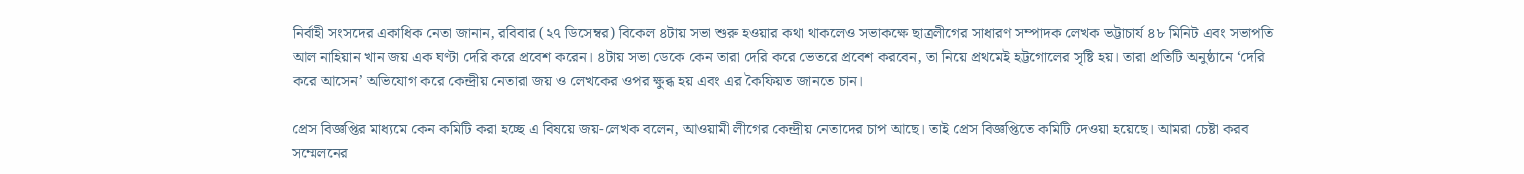নির্বাহী সংসদের একাধিক নেতা জানান, রবিবার (২৭ ডিসেম্বর) বিকেল ৪টায় সভা শুরু হওয়ার কথা থাকলেও সভাকক্ষে ছাত্রলীগের সাধারণ সম্পাদক লেখক ভট্টাচার্য ৪৮ মিনিট এবং সভাপতি আল নাহিয়ান খান জয় এক ঘণ্টা দেরি করে প্রবেশ করেন। ৪টায় সভা ডেকে কেন তারা দেরি করে ভেতরে প্রবেশ করবেন, তা নিয়ে প্রথমেই হট্টগোলের সৃষ্টি হয়। তারা প্রতিটি অনুষ্ঠানে ‘দেরি করে আসেন’ অভিযোগ করে কেন্দ্রীয় নেতারা জয় ও লেখকের ওপর ক্ষুব্ধ হয় এবং এর কৈফিয়ত জানতে চান।

প্রেস বিজ্ঞপ্তির মাধ্যমে কেন কমিটি করা হচ্ছে এ বিষয়ে জয়-লেখক বলেন, আওয়ামী লীগের কেন্দ্রীয় নেতাদের চাপ আছে। তাই প্রেস বিজ্ঞপ্তিতে কমিটি দেওয়া হয়েছে। আমরা চেষ্টা করব সম্মেলনের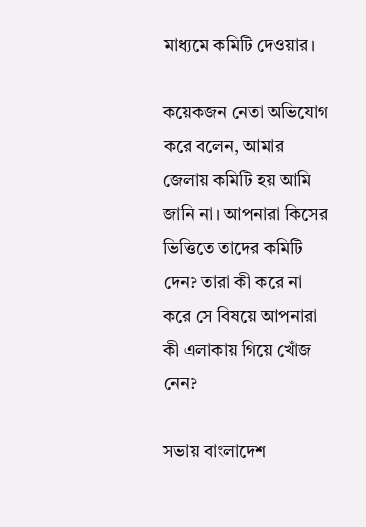মাধ্যমে কমিটি দেওয়ার।

কয়েকজন নেতা অভিযোগ করে বলেন, আমার জেলায় কমিটি হয় আমি জানি না। আপনারা কিসের ভিত্তিতে তাদের কমিটি দেন? তারা কী করে না করে সে বিষয়ে আপনারা কী এলাকায় গিয়ে খোঁজ নেন?

সভায় বাংলাদেশ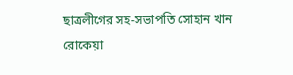ছাত্রলীগের সহ-সভাপতি সোহান খান রোকেয়া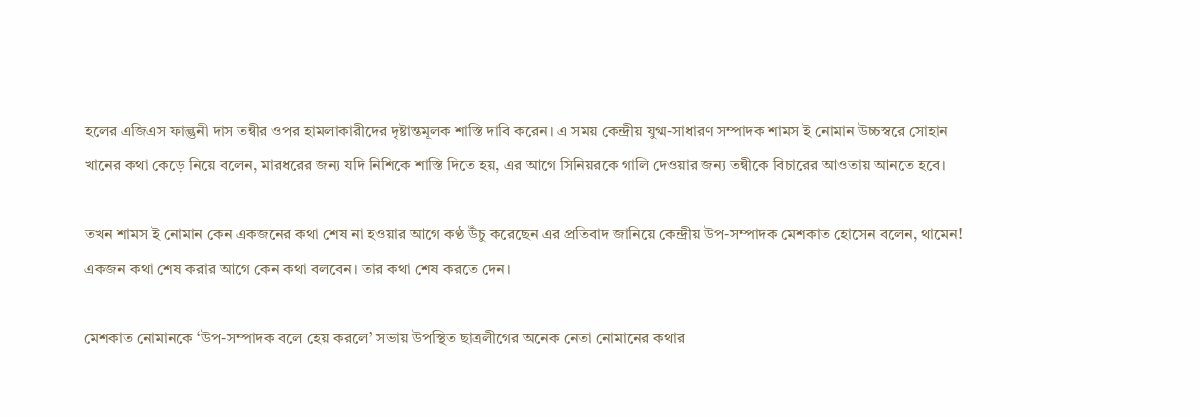হলের এজিএস ফাল্গুনী দাস তন্বীর ওপর হামলাকারীদের দৃষ্টান্তমূলক শাস্তি দাবি করেন। এ সময় কেন্দ্রীয় যুগ্ম-সাধারণ সম্পাদক শামস ই নোমান উচ্চস্বরে সোহান খানের কথা কেড়ে নিয়ে বলেন, মারধরের জন্য যদি নিশিকে শাস্তি দিতে হয়, এর আগে সিনিয়রকে গালি দেওয়ার জন্য তন্বীকে বিচারের আওতায় আনতে হবে।

তখন শামস ই নোমান কেন একজনের কথা শেষ না হওয়ার আগে কণ্ঠ উঁচু করেছেন এর প্রতিবাদ জানিয়ে কেন্দ্রীয় উপ-সম্পাদক মেশকাত হোসেন বলেন, থামেন! একজন কথা শেষ করার আগে কেন কথা বলবেন। তার কথা শেষ করতে দেন।

মেশকাত নোমানকে ‘উপ-সম্পাদক বলে হেয় করলে’ সভায় উপস্থিত ছাত্রলীগের অনেক নেতা নোমানের কথার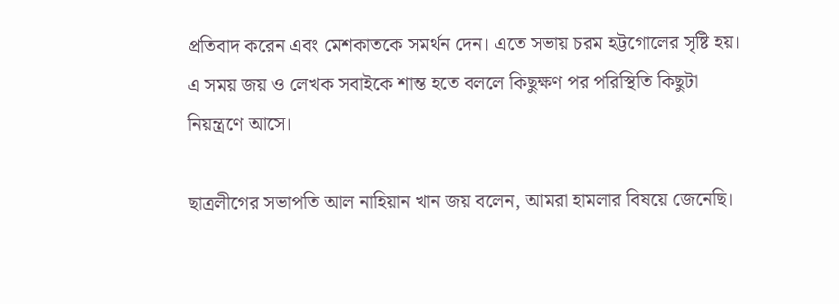প্রতিবাদ করেন এবং মেশকাতকে সমর্থন দেন। এতে সভায় চরম হট্টগোলের সৃষ্টি হয়। এ সময় জয় ও লেখক সবাইকে শান্ত হতে বললে কিছুক্ষণ পর পরিস্থিতি কিছুটা নিয়ন্ত্রণে আসে।

ছাত্রলীগের সভাপতি আল নাহিয়ান খান জয় বলেন, আমরা হামলার বিষয়ে জেনেছি।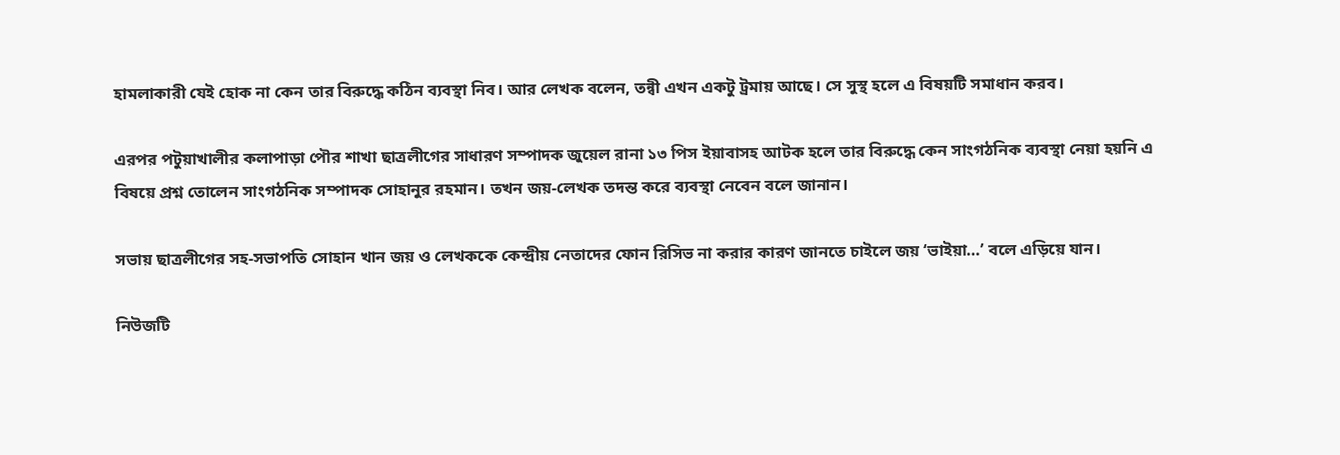হামলাকারী যেই হোক না কেন তার বিরুদ্ধে কঠিন ব্যবস্থা নিব। আর লেখক বলেন, তন্বী এখন একটু ট্রমায় আছে। সে সুস্থ হলে এ বিষয়টি সমাধান করব।

এরপর পটুয়াখালীর কলাপাড়া পৌর শাখা ছাত্রলীগের সাধারণ সম্পাদক জুয়েল রানা ১৩ পিস ইয়াবাসহ আটক হলে তার বিরুদ্ধে কেন সাংগঠনিক ব্যবস্থা নেয়া হয়নি এ বিষয়ে প্রশ্ন তোলেন সাংগঠনিক সম্পাদক সোহানুর রহমান। তখন জয়-লেখক তদন্ত করে ব্যবস্থা নেবেন বলে জানান।

সভায় ছাত্রলীগের সহ-সভাপতি সোহান খান জয় ও লেখককে কেন্দ্রীয় নেতাদের ফোন রিসিভ না করার কারণ জানতে চাইলে জয় ‘ভাইয়া…’ বলে এড়িয়ে যান।

নিউজটি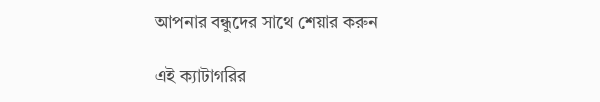আপনার বন্ধুদের সাথে শেয়ার করুন

এই ক্যাটাগরির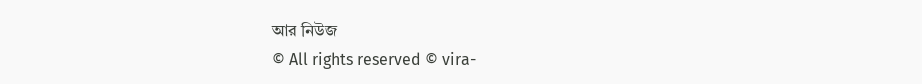আর নিউজ
© All rights reserved © vira-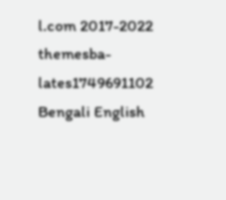l.com 2017-2022
themesba-lates1749691102
Bengali English